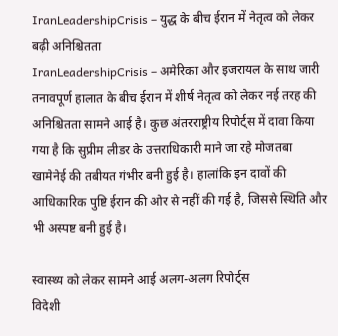IranLeadershipCrisis – युद्ध के बीच ईरान में नेतृत्व को लेकर बढ़ी अनिश्चितता
IranLeadershipCrisis – अमेरिका और इजरायल के साथ जारी तनावपूर्ण हालात के बीच ईरान में शीर्ष नेतृत्व को लेकर नई तरह की अनिश्चितता सामने आई है। कुछ अंतरराष्ट्रीय रिपोर्ट्स में दावा किया गया है कि सुप्रीम लीडर के उत्तराधिकारी माने जा रहे मोजतबा खामेनेई की तबीयत गंभीर बनी हुई है। हालांकि इन दावों की आधिकारिक पुष्टि ईरान की ओर से नहीं की गई है, जिससे स्थिति और भी अस्पष्ट बनी हुई है।

स्वास्थ्य को लेकर सामने आई अलग-अलग रिपोर्ट्स
विदेशी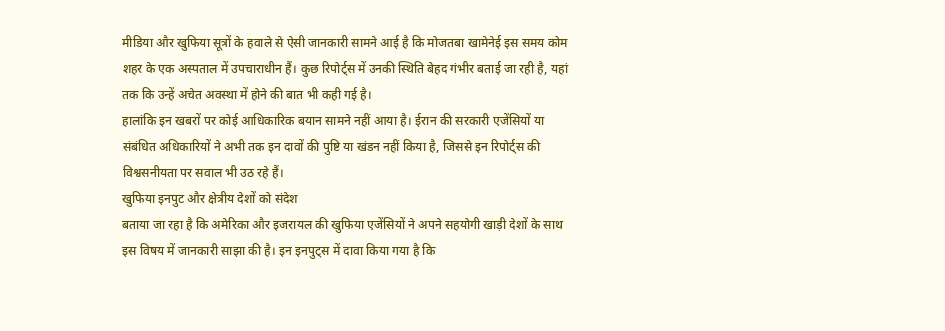मीडिया और खुफिया सूत्रों के हवाले से ऐसी जानकारी सामने आई है कि मोजतबा खामेनेई इस समय कोम शहर के एक अस्पताल में उपचाराधीन हैं। कुछ रिपोर्ट्स में उनकी स्थिति बेहद गंभीर बताई जा रही है, यहां तक कि उन्हें अचेत अवस्था में होने की बात भी कही गई है।
हालांकि इन खबरों पर कोई आधिकारिक बयान सामने नहीं आया है। ईरान की सरकारी एजेंसियों या संबंधित अधिकारियों ने अभी तक इन दावों की पुष्टि या खंडन नहीं किया है, जिससे इन रिपोर्ट्स की विश्वसनीयता पर सवाल भी उठ रहे हैं।
खुफिया इनपुट और क्षेत्रीय देशों को संदेश
बताया जा रहा है कि अमेरिका और इजरायल की खुफिया एजेंसियों ने अपने सहयोगी खाड़ी देशों के साथ इस विषय में जानकारी साझा की है। इन इनपुट्स में दावा किया गया है कि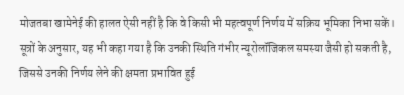मोजतबा खामेनेई की हालत ऐसी नहीं है कि वे किसी भी महत्वपूर्ण निर्णय में सक्रिय भूमिका निभा सकें।
सूत्रों के अनुसार, यह भी कहा गया है कि उनकी स्थिति गंभीर न्यूरोलॉजिकल समस्या जैसी हो सकती है, जिससे उनकी निर्णय लेने की क्षमता प्रभावित हुई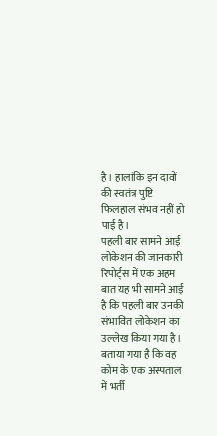है। हालांकि इन दावों की स्वतंत्र पुष्टि फिलहाल संभव नहीं हो पाई है।
पहली बार सामने आई लोकेशन की जानकारी
रिपोर्ट्स में एक अहम बात यह भी सामने आई है कि पहली बार उनकी संभावित लोकेशन का उल्लेख किया गया है। बताया गया है कि वह कोम के एक अस्पताल में भर्ती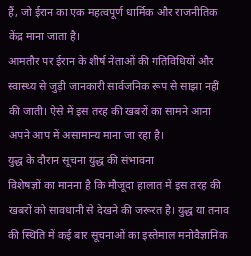हैं, जो ईरान का एक महत्वपूर्ण धार्मिक और राजनीतिक केंद्र माना जाता है।
आमतौर पर ईरान के शीर्ष नेताओं की गतिविधियों और स्वास्थ्य से जुड़ी जानकारी सार्वजनिक रूप से साझा नहीं की जाती। ऐसे में इस तरह की खबरों का सामने आना अपने आप में असामान्य माना जा रहा है।
युद्ध के दौरान सूचना युद्ध की संभावना
विशेषज्ञों का मानना है कि मौजूदा हालात में इस तरह की खबरों को सावधानी से देखने की जरूरत है। युद्ध या तनाव की स्थिति में कई बार सूचनाओं का इस्तेमाल मनोवैज्ञानिक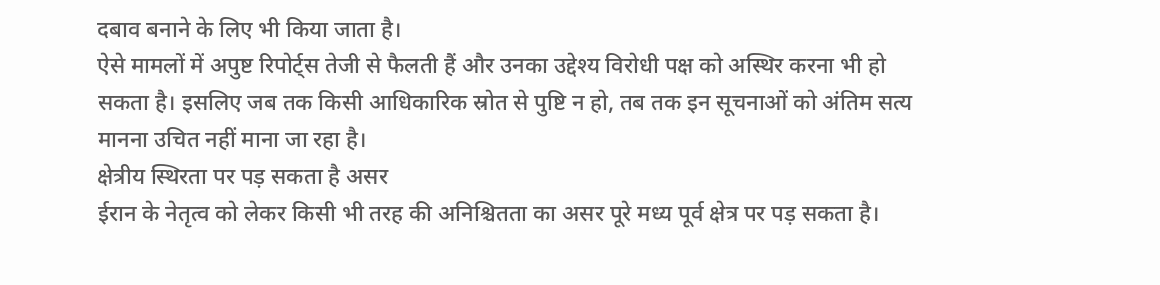दबाव बनाने के लिए भी किया जाता है।
ऐसे मामलों में अपुष्ट रिपोर्ट्स तेजी से फैलती हैं और उनका उद्देश्य विरोधी पक्ष को अस्थिर करना भी हो सकता है। इसलिए जब तक किसी आधिकारिक स्रोत से पुष्टि न हो, तब तक इन सूचनाओं को अंतिम सत्य मानना उचित नहीं माना जा रहा है।
क्षेत्रीय स्थिरता पर पड़ सकता है असर
ईरान के नेतृत्व को लेकर किसी भी तरह की अनिश्चितता का असर पूरे मध्य पूर्व क्षेत्र पर पड़ सकता है।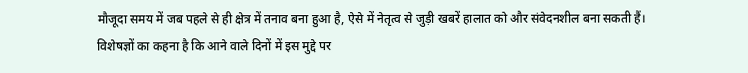मौजूदा समय में जब पहले से ही क्षेत्र में तनाव बना हुआ है, ऐसे में नेतृत्व से जुड़ी खबरें हालात को और संवेदनशील बना सकती हैं।
विशेषज्ञों का कहना है कि आने वाले दिनों में इस मुद्दे पर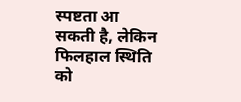स्पष्टता आ सकती है, लेकिन फिलहाल स्थिति को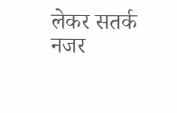लेकर सतर्क नजर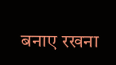बनाए रखना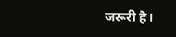जरूरी है।